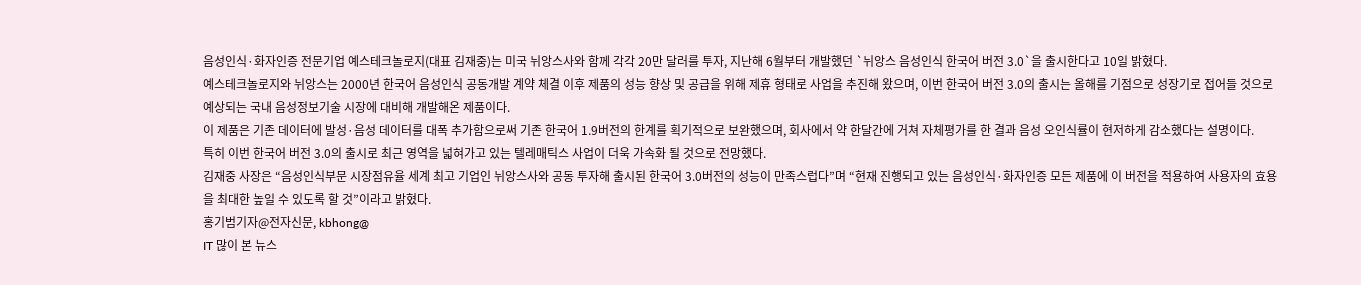음성인식·화자인증 전문기업 예스테크놀로지(대표 김재중)는 미국 뉘앙스사와 함께 각각 20만 달러를 투자, 지난해 6월부터 개발했던 `뉘앙스 음성인식 한국어 버전 3.0`을 출시한다고 10일 밝혔다.
예스테크놀로지와 뉘앙스는 2000년 한국어 음성인식 공동개발 계약 체결 이후 제품의 성능 향상 및 공급을 위해 제휴 형태로 사업을 추진해 왔으며, 이번 한국어 버전 3.0의 출시는 올해를 기점으로 성장기로 접어들 것으로 예상되는 국내 음성정보기술 시장에 대비해 개발해온 제품이다.
이 제품은 기존 데이터에 발성·음성 데이터를 대폭 추가함으로써 기존 한국어 1.9버전의 한계를 획기적으로 보완했으며, 회사에서 약 한달간에 거쳐 자체평가를 한 결과 음성 오인식률이 현저하게 감소했다는 설명이다.
특히 이번 한국어 버전 3.0의 출시로 최근 영역을 넓혀가고 있는 텔레매틱스 사업이 더욱 가속화 될 것으로 전망했다.
김재중 사장은 “음성인식부문 시장점유율 세계 최고 기업인 뉘앙스사와 공동 투자해 출시된 한국어 3.0버전의 성능이 만족스럽다”며 “현재 진행되고 있는 음성인식·화자인증 모든 제품에 이 버전을 적용하여 사용자의 효용을 최대한 높일 수 있도록 할 것”이라고 밝혔다.
홍기범기자@전자신문, kbhong@
IT 많이 본 뉴스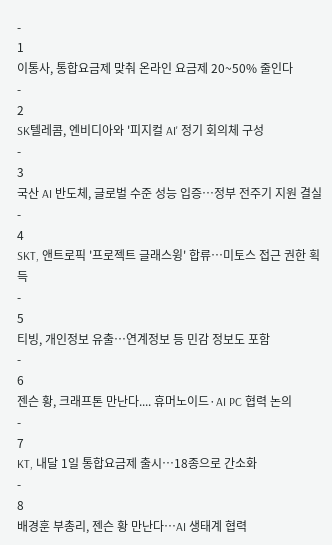-
1
이통사, 통합요금제 맞춰 온라인 요금제 20~50% 줄인다
-
2
SK텔레콤, 엔비디아와 '피지컬 AI' 정기 회의체 구성
-
3
국산 AI 반도체, 글로벌 수준 성능 입증…정부 전주기 지원 결실
-
4
SKT, 앤트로픽 '프로젝트 글래스윙' 합류…미토스 접근 권한 획득
-
5
티빙, 개인정보 유출…연계정보 등 민감 정보도 포함
-
6
젠슨 황, 크래프톤 만난다.... 휴머노이드·AI PC 협력 논의
-
7
KT, 내달 1일 통합요금제 출시…18종으로 간소화
-
8
배경훈 부총리, 젠슨 황 만난다…AI 생태계 협력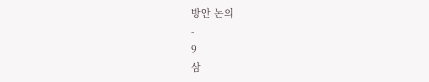방안 논의
-
9
삼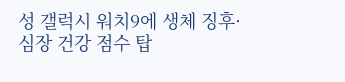성 갤럭시 워치9에 생체 징후·심장 건강 점수 탑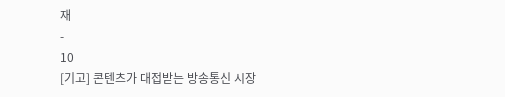재
-
10
[기고] 콘텐츠가 대접받는 방송통신 시장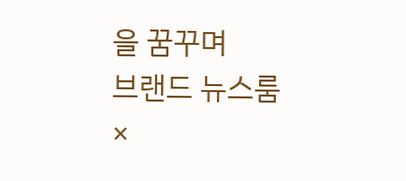을 꿈꾸며
브랜드 뉴스룸
×